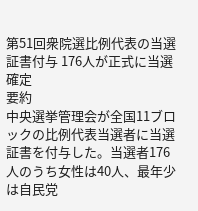第51回衆院選比例代表の当選証書付与 176人が正式に当選確定
要約
中央選挙管理会が全国11ブロックの比例代表当選者に当選証書を付与した。当選者176人のうち女性は40人、最年少は自民党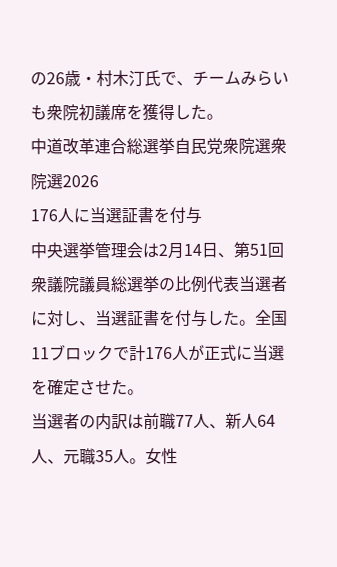の26歳・村木汀氏で、チームみらいも衆院初議席を獲得した。
中道改革連合総選挙自民党衆院選衆院選2026
176人に当選証書を付与
中央選挙管理会は2月14日、第51回衆議院議員総選挙の比例代表当選者に対し、当選証書を付与した。全国11ブロックで計176人が正式に当選を確定させた。
当選者の内訳は前職77人、新人64人、元職35人。女性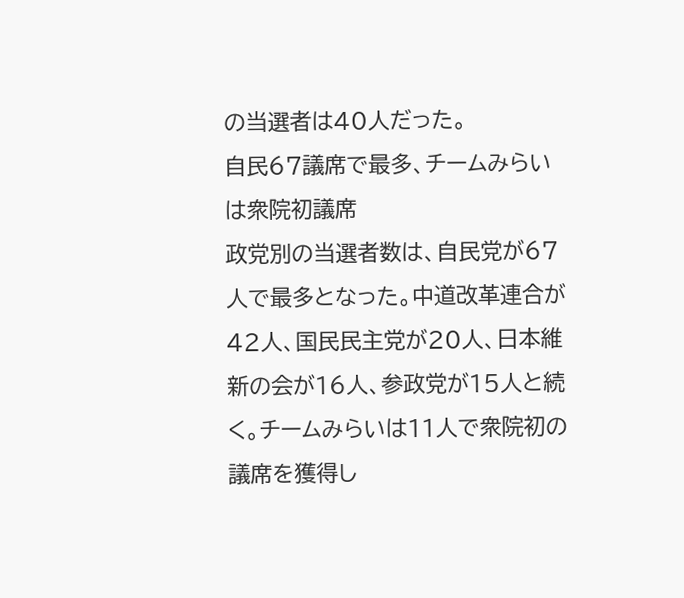の当選者は40人だった。
自民67議席で最多、チームみらいは衆院初議席
政党別の当選者数は、自民党が67人で最多となった。中道改革連合が42人、国民民主党が20人、日本維新の会が16人、参政党が15人と続く。チームみらいは11人で衆院初の議席を獲得し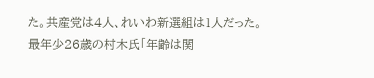た。共産党は4人、れいわ新選組は1人だった。
最年少26歳の村木氏「年齢は関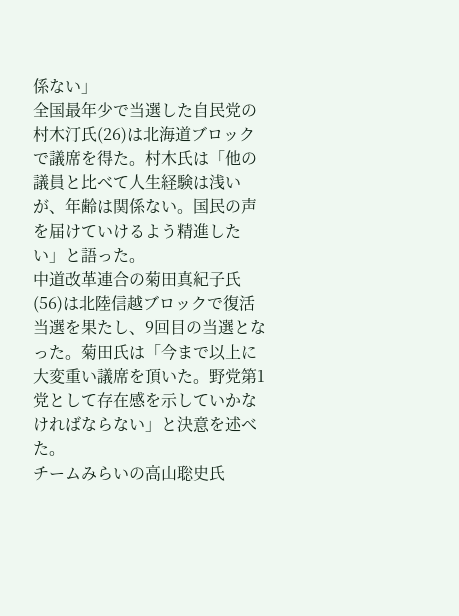係ない」
全国最年少で当選した自民党の村木汀氏(26)は北海道ブロックで議席を得た。村木氏は「他の議員と比べて人生経験は浅いが、年齢は関係ない。国民の声を届けていけるよう精進したい」と語った。
中道改革連合の菊田真紀子氏(56)は北陸信越ブロックで復活当選を果たし、9回目の当選となった。菊田氏は「今まで以上に大変重い議席を頂いた。野党第1党として存在感を示していかなければならない」と決意を述べた。
チームみらいの高山聡史氏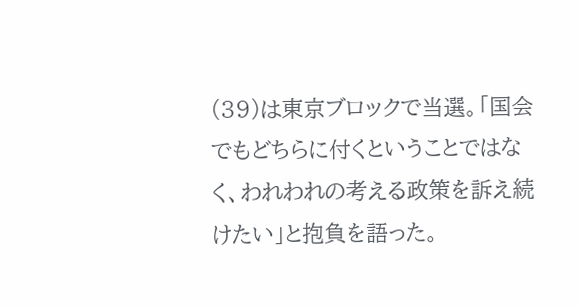(39)は東京ブロックで当選。「国会でもどちらに付くということではなく、われわれの考える政策を訴え続けたい」と抱負を語った。